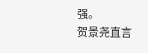强。
贺景尧直言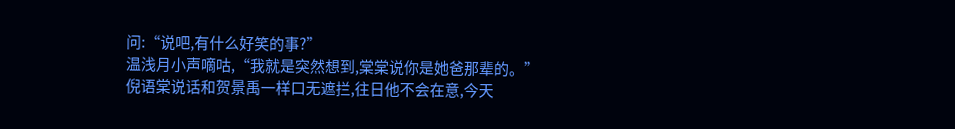问:“说吧,有什么好笑的事?”
温浅月小声嘀咕,“我就是突然想到,棠棠说你是她爸那辈的。”
倪语棠说话和贺景禹一样口无遮拦,往日他不会在意,今天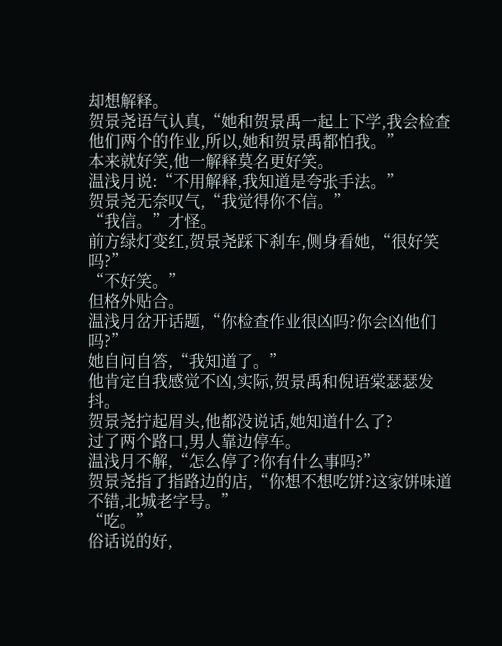却想解释。
贺景尧语气认真,“她和贺景禹一起上下学,我会检查他们两个的作业,所以,她和贺景禹都怕我。”
本来就好笑,他一解释莫名更好笑。
温浅月说:“不用解释,我知道是夸张手法。”
贺景尧无奈叹气,“我觉得你不信。”
“我信。”才怪。
前方绿灯变红,贺景尧踩下刹车,侧身看她,“很好笑吗?”
“不好笑。”
但格外贴合。
温浅月岔开话题,“你检查作业很凶吗?你会凶他们吗?”
她自问自答,“我知道了。”
他肯定自我感觉不凶,实际,贺景禹和倪语棠瑟瑟发抖。
贺景尧拧起眉头,他都没说话,她知道什么了?
过了两个路口,男人靠边停车。
温浅月不解,“怎么停了?你有什么事吗?”
贺景尧指了指路边的店,“你想不想吃饼?这家饼味道不错,北城老字号。”
“吃。”
俗话说的好,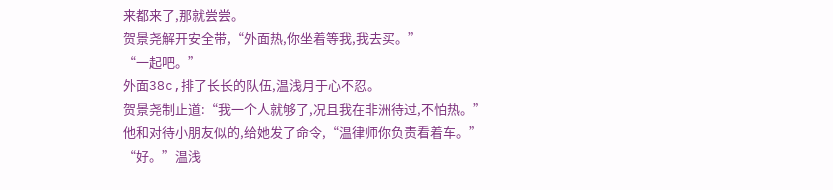来都来了,那就尝尝。
贺景尧解开安全带,“外面热,你坐着等我,我去买。”
“一起吧。”
外面38c,排了长长的队伍,温浅月于心不忍。
贺景尧制止道:“我一个人就够了,况且我在非洲待过,不怕热。”
他和对待小朋友似的,给她发了命令,“温律师你负责看着车。”
“好。”温浅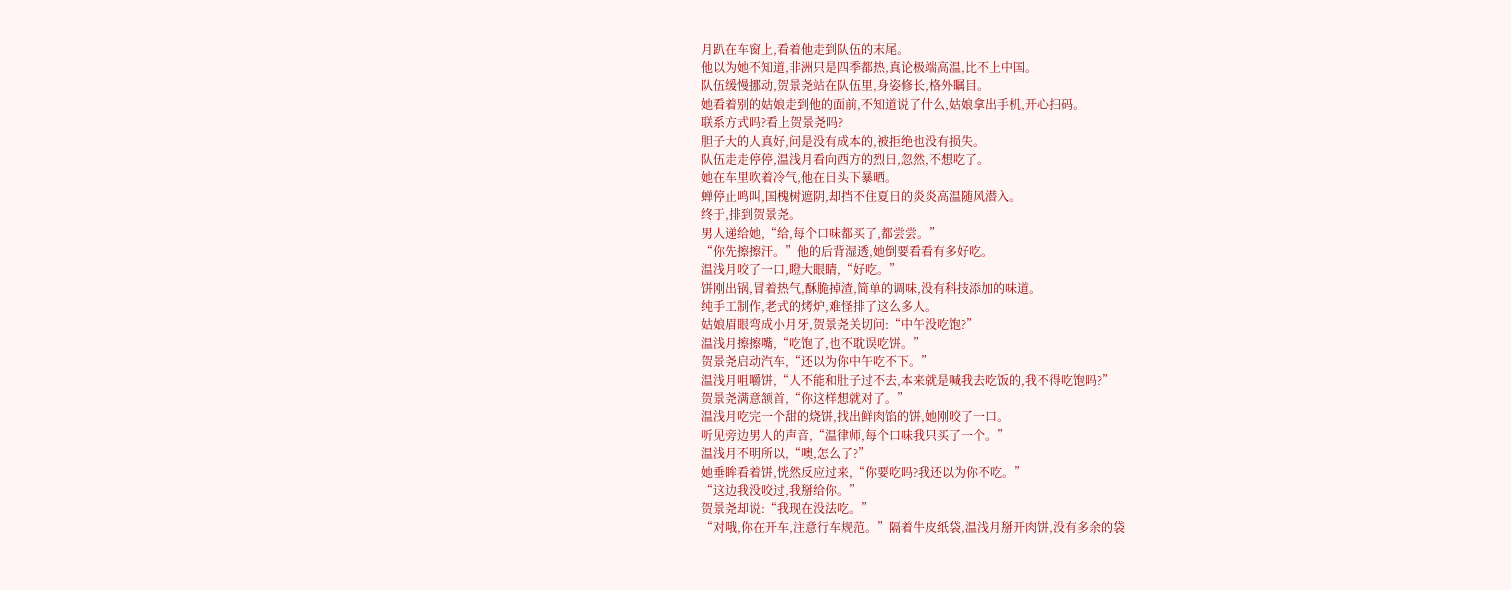月趴在车窗上,看着他走到队伍的末尾。
他以为她不知道,非洲只是四季都热,真论极端高温,比不上中国。
队伍缓慢挪动,贺景尧站在队伍里,身姿修长,格外瞩目。
她看着别的姑娘走到他的面前,不知道说了什么,姑娘拿出手机,开心扫码。
联系方式吗?看上贺景尧吗?
胆子大的人真好,问是没有成本的,被拒绝也没有损失。
队伍走走停停,温浅月看向西方的烈日,忽然,不想吃了。
她在车里吹着冷气,他在日头下暴晒。
蝉停止鸣叫,国槐树遮阴,却挡不住夏日的炎炎高温随风潜入。
终于,排到贺景尧。
男人递给她,“给,每个口味都买了,都尝尝。”
“你先擦擦汗。”他的后背湿透,她倒要看看有多好吃。
温浅月咬了一口,瞪大眼睛,“好吃。”
饼刚出锅,冒着热气,酥脆掉渣,简单的调味,没有科技添加的味道。
纯手工制作,老式的烤炉,难怪排了这么多人。
姑娘眉眼弯成小月牙,贺景尧关切问:“中午没吃饱?”
温浅月擦擦嘴,“吃饱了,也不耽误吃饼。”
贺景尧启动汽车,“还以为你中午吃不下。”
温浅月咀嚼饼,“人不能和肚子过不去,本来就是喊我去吃饭的,我不得吃饱吗?”
贺景尧满意颔首,“你这样想就对了。”
温浅月吃完一个甜的烧饼,找出鲜肉馅的饼,她刚咬了一口。
听见旁边男人的声音,“温律师,每个口味我只买了一个。”
温浅月不明所以,“噢,怎么了?”
她垂眸看着饼,恍然反应过来,“你要吃吗?我还以为你不吃。”
“这边我没咬过,我掰给你。”
贺景尧却说:“我现在没法吃。”
“对哦,你在开车,注意行车规范。”隔着牛皮纸袋,温浅月掰开肉饼,没有多余的袋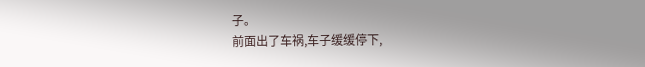子。
前面出了车祸,车子缓缓停下,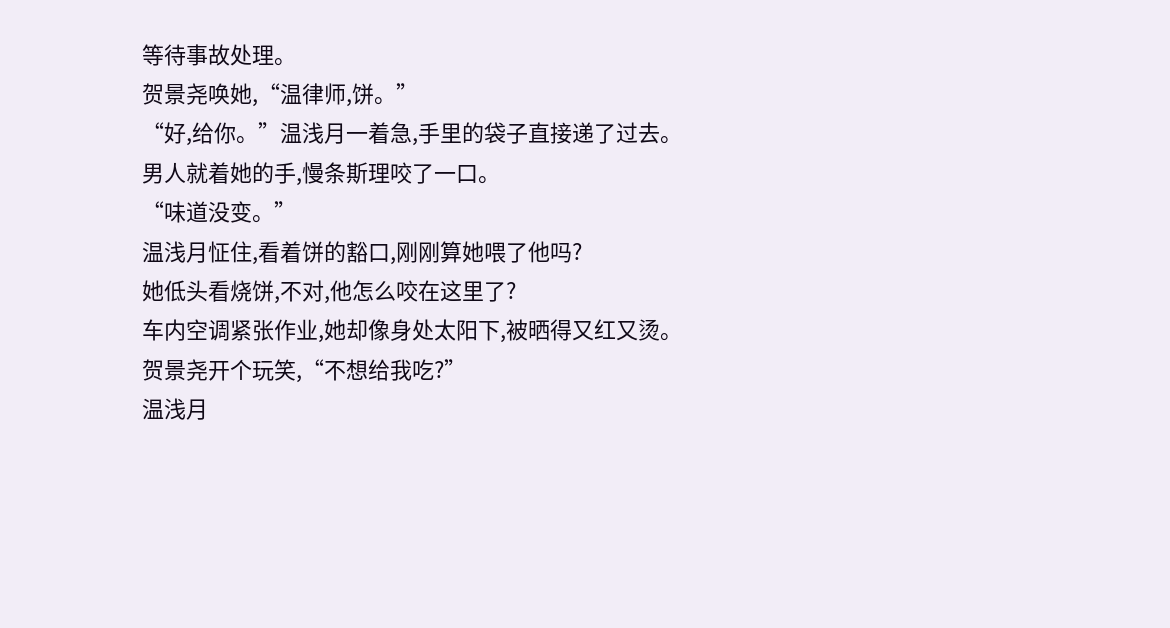等待事故处理。
贺景尧唤她,“温律师,饼。”
“好,给你。”温浅月一着急,手里的袋子直接递了过去。
男人就着她的手,慢条斯理咬了一口。
“味道没变。”
温浅月怔住,看着饼的豁口,刚刚算她喂了他吗?
她低头看烧饼,不对,他怎么咬在这里了?
车内空调紧张作业,她却像身处太阳下,被晒得又红又烫。
贺景尧开个玩笑,“不想给我吃?”
温浅月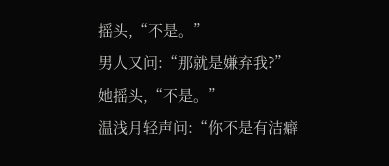摇头,“不是。”
男人又问:“那就是嫌弃我?”
她摇头,“不是。”
温浅月轻声问:“你不是有洁癖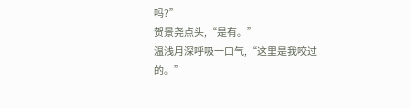吗?”
贺景尧点头,“是有。”
温浅月深呼吸一口气,“这里是我咬过的。”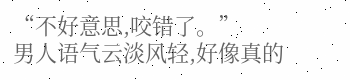“不好意思,咬错了。”
男人语气云淡风轻,好像真的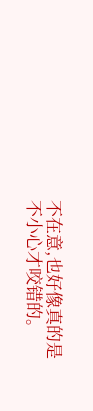不在意,也好像真的是不小心才咬错的。